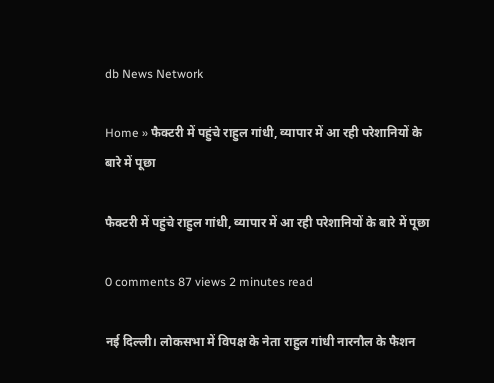db News Network

Home » फैक्टरी में पहुंचे राहुल गांधी, व्यापार में आ रही परेशानियों के बारे में पूछा

फैक्टरी में पहुंचे राहुल गांधी, व्यापार में आ रही परेशानियों के बारे में पूछा

0 comments 87 views 2 minutes read

नई दिल्ली। लोकसभा में विपक्ष के नेता राहुल गांधी नारनौल के फैशन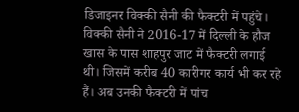डिजाइनर विक्की सैनी की फैक्टरी में पहुंचे। विक्की सैनी ने 2016-17 में दिल्ली के हौज खास के पास शाहपुर जाट में फैक्टरी लगाई थी। जिसमें करीब 40 कारीगर कार्य भी कर रहे हैं। अब उनकी फैक्टरी में पांच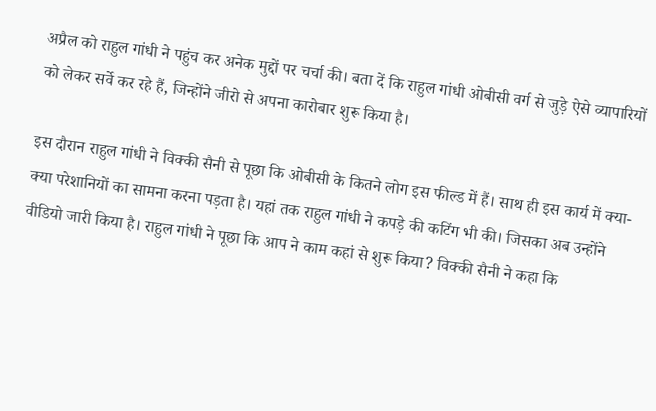अप्रैल को राहुल गांधी ने पहुंच कर अनेक मुद्दों पर चर्चा की। बता दें कि राहुल गांधी ओबीसी वर्ग से जुड़े ऐसे व्यापारियों को लेकर सर्वे कर रहे हैं, जिन्होंने जीरो से अपना कारोबार शुरू किया है।

इस दौरान राहुल गांधी ने विक्की सैनी से पूछा कि ओबीसी के कितने लोग इस फील्ड में हैं। साथ ही इस कार्य में क्या-क्या परेशानियों का सामना करना पड़ता है। यहां तक राहुल गांधी ने कपड़े की कटिंग भी की। जिसका अब उन्होंने वीडियो जारी किया है। राहुल गांधी ने पूछा कि आप ने काम कहां से शुरू किया? विक्की सैनी ने कहा कि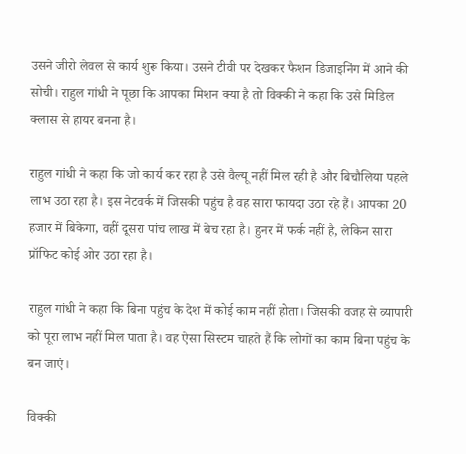उसने जीरो लेवल से कार्य शुरू किया। उसने टीवी पर देखकर फैशन डिजाइनिंग में आने की सोची। राहुल गांधी ने पूछा कि आपका मिशन क्या है तो विक्की ने कहा कि उसे मिडिल क्लास से हायर बनना है।

राहुल गांधी ने कहा कि जो कार्य कर रहा है उसे वैल्यू नहीं मिल रही है और बिचौलिया पहले लाभ उठा रहा है। इस नेटवर्क में जिसकी पहुंच है वह सारा फायदा उठा रहे हैं। आपका 20 हजार में बिकेगा, वहीं दूसरा पांच लाख में बेच रहा है। हुनर में फर्क नहीं है, लेकिन सारा प्रॉफिट कोई ओर उठा रहा है।

राहुल गांधी ने कहा कि बिना पहुंच के देश में कोई काम नहीं होता। जिसकी वजह से व्यापारी को पूरा लाभ नहीं मिल पाता है। वह ऐसा सिस्टम चाहते हैं कि लोगों का काम बिना पहुंच के बन जाएं।

विक्की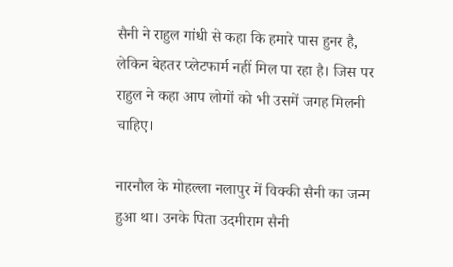सैनी ने राहुल गांधी से कहा कि हमारे पास हुनर है, लेकिन बेहतर प्लेटफार्म नहीं मिल पा रहा है। जिस पर राहुल ने कहा आप लोगों को भी उसमें जगह मिलनी चाहिए।

नारनौल के मोहल्ला नलापुर में विक्की सैनी का जन्म हुआ था। उनके पिता उदमीराम सैनी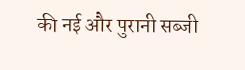की नई और पुरानी सब्जी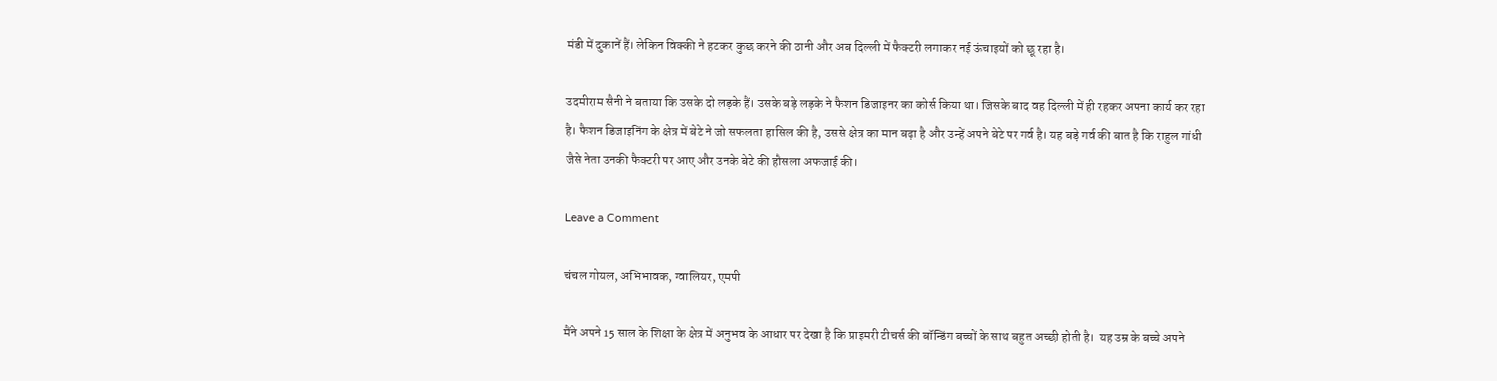मंडी में दुकानें हैं। लेकिन विक्की ने हटकर कुछ करने की ठानी और अब दिल्ली में फैक्टरी लगाकर नई ऊंचाइयों को छू रहा है।

उदमीराम सैनी ने बताया कि उसके दो लड़के हैं। उसके बड़े लड़के ने फैशन डिजाइनर का कोर्स किया था। जिसके बाद वह दिल्ली में ही रहकर अपना कार्य कर रहा है। फैशन डिजाइनिंग के क्षेत्र में बेटे ने जो सफलता हासिल की है, उससे क्षेत्र का मान बढ़ा है और उन्हें अपने बेटे पर गर्व है। यह बड़े गर्व की बात है कि राहुल गांधी जैसे नेता उनकी फैक्टरी पर आए और उनके बेटे की हौसला अफजाई की।

Leave a Comment

चंचल गोयल, अभिभावक, ग्वालियर, एमपी

मैंने अपने 15 साल के शिक्षा के क्षेत्र में अनुभव के आधार पर देखा है कि प्राइमरी टीचर्स की बॉन्डिंग बच्चों के साथ बहुत अच्छी होती है।  यह उम्र के बच्चे अपने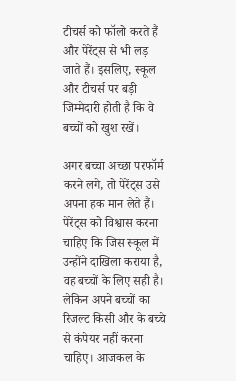टीचर्स को फॉलो करते हैं और पेरेंट्स से भी लड़ जाते हैं। इसलिए, स्कूल और टीचर्स पर बड़ी जिम्मेदारी होती है कि वे बच्चों को खुश रखें।

अगर बच्चा अच्छा परफॉर्म करने लगे, तो पेरेंट्स उसे अपना हक मान लेते हैं। पेरेंट्स को विश्वास करना चाहिए कि जिस स्कूल में उन्होंने दाखिला कराया है, वह बच्चों के लिए सही है। लेकिन अपने बच्चों का रिजल्ट किसी और के बच्चे से कंपेयर नहीं करना चाहिए। आजकल के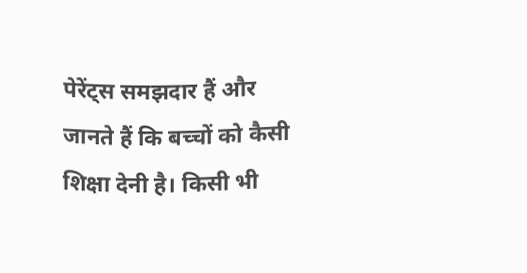पेरेंट्स समझदार हैं और जानते हैं कि बच्चों को कैसी शिक्षा देनी है। किसी भी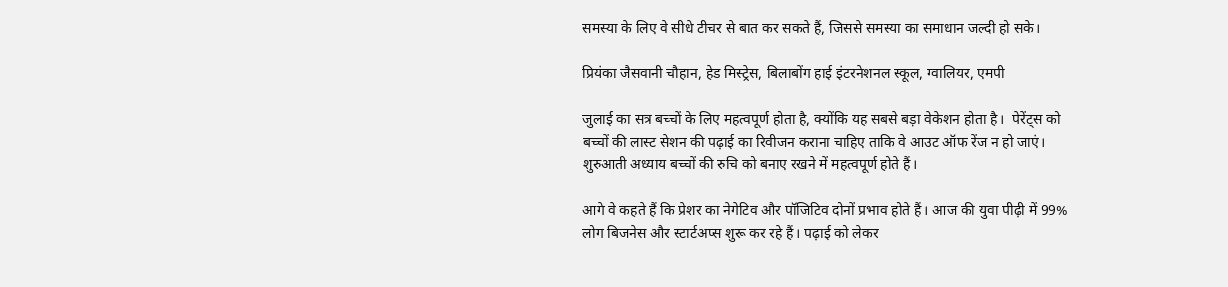समस्या के लिए वे सीधे टीचर से बात कर सकते हैं, जिससे समस्या का समाधान जल्दी हो सके।

प्रियंका जैसवानी चौहान, हेड मिस्ट्रेस, बिलाबोंग हाई इंटरनेशनल स्कूल, ग्वालियर, एमपी

जुलाई का सत्र बच्चों के लिए महत्वपूर्ण होता है, क्योंकि यह सबसे बड़ा वेकेशन होता है।  पेरेंट्स को बच्चों की लास्ट सेशन की पढ़ाई का रिवीजन कराना चाहिए ताकि वे आउट ऑफ रेंज न हो जाएं। शुरुआती अध्याय बच्चों की रुचि को बनाए रखने में महत्वपूर्ण होते हैं।

आगे वे कहते हैं कि प्रेशर का नेगेटिव और पॉजिटिव दोनों प्रभाव होते हैं। आज की युवा पीढ़ी में 99% लोग बिजनेस और स्टार्टअप्स शुरू कर रहे हैं। पढ़ाई को लेकर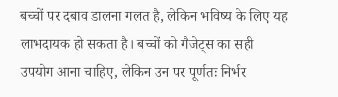बच्चों पर दबाव डालना गलत है, लेकिन भविष्य के लिए यह लाभदायक हो सकता है। बच्चों को गैजेट्स का सही उपयोग आना चाहिए, लेकिन उन पर पूर्णतः निर्भर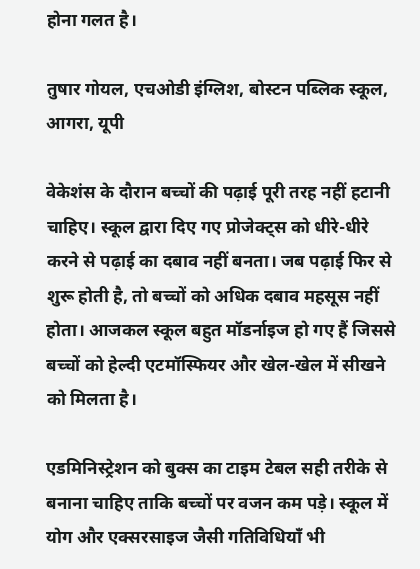होना गलत है।

तुषार गोयल, एचओडी इंग्लिश, बोस्टन पब्लिक स्कूल, आगरा, यूपी

वेकेशंस के दौरान बच्चों की पढ़ाई पूरी तरह नहीं हटानी चाहिए। स्कूल द्वारा दिए गए प्रोजेक्ट्स को धीरे-धीरे  करने से पढ़ाई का दबाव नहीं बनता। जब पढ़ाई फिर से शुरू होती है, तो बच्चों को अधिक दबाव महसूस नहीं होता। आजकल स्कूल बहुत मॉडर्नाइज हो गए हैं जिससे बच्चों को हेल्दी एटमॉस्फियर और खेल-खेल में सीखने को मिलता है।

एडमिनिस्ट्रेशन को बुक्स का टाइम टेबल सही तरीके से बनाना चाहिए ताकि बच्चों पर वजन कम पड़े। स्कूल में योग और एक्सरसाइज जैसी गतिविधियाँ भी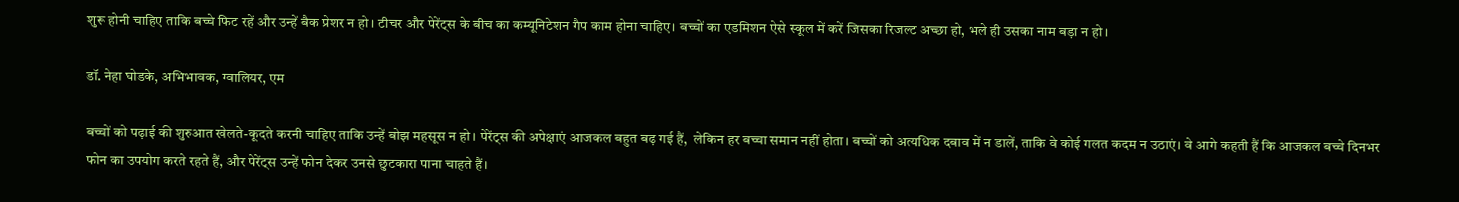शुरू होनी चाहिए ताकि बच्चे फिट रहें और उन्हें बैक प्रेशर न हो। टीचर और पेरेंट्स के बीच का कम्यूनिटेशन गैप काम होना चाहिए। बच्चों का एडमिशन ऐसे स्कूल में करें जिसका रिजल्ट अच्छा हो, भले ही उसका नाम बड़ा न हो।

डॉ. नेहा घोडके, अभिभावक, ग्वालियर, एम

बच्चों को पढ़ाई की शुरुआत खेलते-कूदते करनी चाहिए ताकि उन्हें बोझ महसूस न हो। पेरेंट्स की अपेक्षाएं आजकल बहुत बढ़ गई हैं,  लेकिन हर बच्चा समान नहीं होता। बच्चों को अत्यधिक दबाव में न डालें, ताकि वे कोई गलत कदम न उठाएं। वे आगे कहती हैं कि आजकल बच्चे दिनभर फोन का उपयोग करते रहते हैं, और पेरेंट्स उन्हें फोन देकर उनसे छुटकारा पाना चाहते हैं।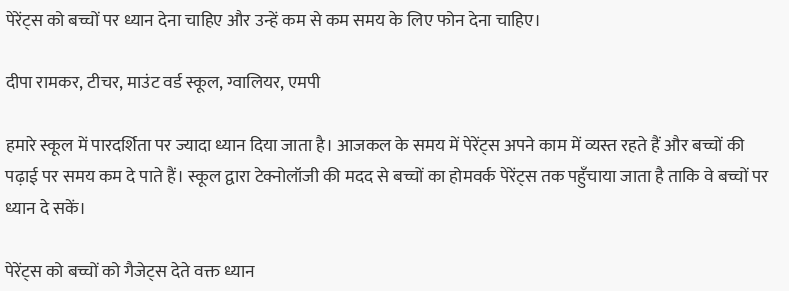पेरेंट्स को बच्चों पर ध्यान देना चाहिए और उन्हें कम से कम समय के लिए फोन देना चाहिए।

दीपा रामकर, टीचर, माउंट वर्ड स्कूल, ग्वालियर, एमपी

हमारे स्कूल में पारदर्शिता पर ज्यादा ध्यान दिया जाता है। आजकल के समय में पेरेंट्स अपने काम में व्यस्त रहते हैं और बच्चों की पढ़ाई पर समय कम दे पाते हैं। स्कूल द्वारा टेक्नोलॉजी की मदद से बच्चों का होमवर्क पेरेंट्स तक पहुँचाया जाता है ताकि वे बच्चों पर ध्यान दे सकें।

पेरेंट्स को बच्चों को गैजेट्स देते वक्त ध्यान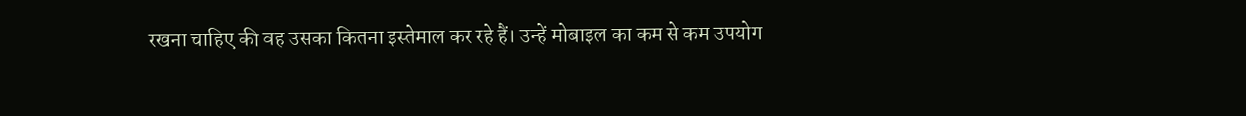रखना चाहिए की वह उसका कितना इस्तेमाल कर रहे हैं। उन्हें मोबाइल का कम से कम उपयोग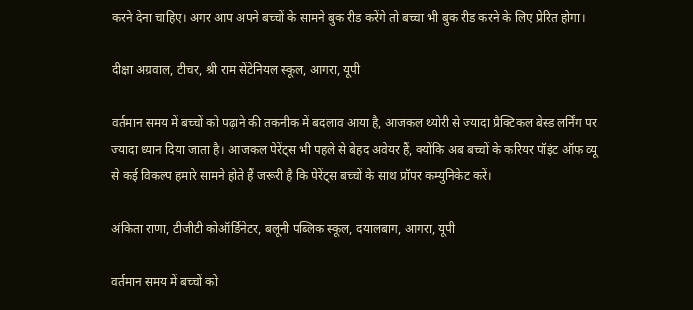करने देना चाहिए। अगर आप अपने बच्चों के सामने बुक रीड करेंगे तो बच्चा भी बुक रीड करने के लिए प्रेरित होगा।

दीक्षा अग्रवाल, टीचर, श्री राम सेंटेनियल स्कूल, आगरा, यूपी

वर्तमान समय में बच्चों को पढ़ाने की तकनीक में बदलाव आया है, आजकल थ्योरी से ज्यादा प्रैक्टिकल बेस्ड लर्निंग पर ज्यादा ध्यान दिया जाता है। आजकल पेरेंट्स भी पहले से बेहद अवेयर हैं, क्योंकि अब बच्चों के करियर पॉइंट ऑफ व्यू से कई विकल्प हमारे सामने होते हैं जरूरी है कि पेरेंट्स बच्चों के साथ प्रॉपर कम्युनिकेट करें।

अंकिता राणा, टीजीटी कोऑर्डिनेटर, बलूनी पब्लिक स्कूल, दयालबाग, आगरा, यूपी

वर्तमान समय में बच्चों को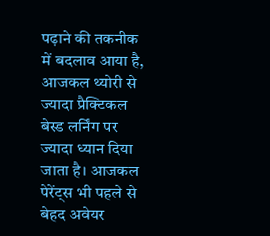पढ़ाने की तकनीक में बदलाव आया है, आजकल थ्योरी से ज्यादा प्रैक्टिकल बेस्ड लर्निंग पर ज्यादा ध्यान दिया जाता है। आजकल पेरेंट्स भी पहले से बेहद अवेयर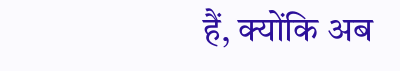हैं, क्योंकि अब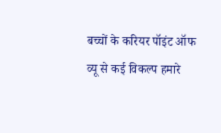बच्चों के करियर पॉइंट ऑफ व्यू से कई विकल्प हमारे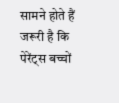सामने होते हैं जरूरी है कि पेरेंट्स बच्चों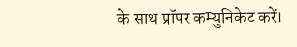के साथ प्रॉपर कम्युनिकेट करें।